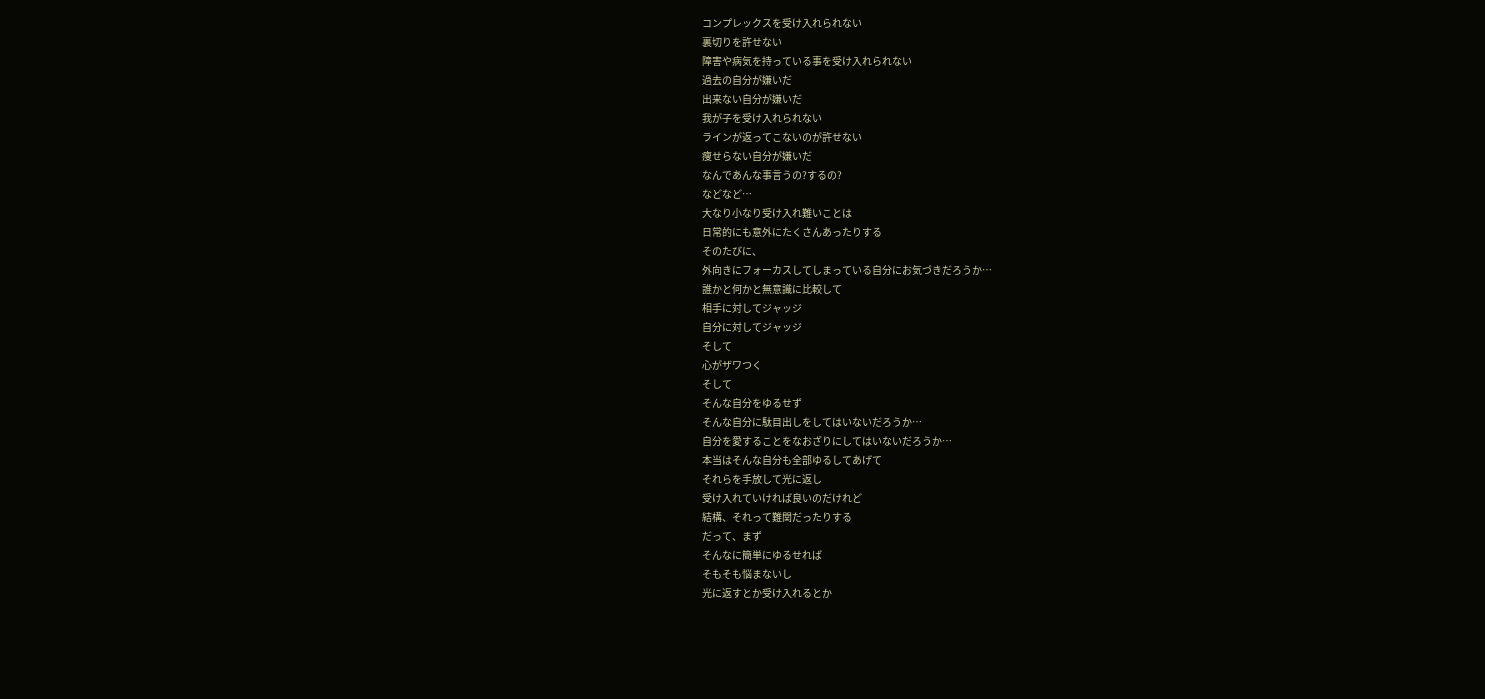コンプレックスを受け入れられない
裏切りを許せない
障害や病気を持っている事を受け入れられない
過去の自分が嫌いだ
出来ない自分が嫌いだ
我が子を受け入れられない
ラインが返ってこないのが許せない
痩せらない自分が嫌いだ
なんであんな事言うの?するの?
などなど…
大なり小なり受け入れ難いことは
日常的にも意外にたくさんあったりする
そのたびに、
外向きにフォーカスしてしまっている自分にお気づきだろうか…
誰かと何かと無意識に比較して
相手に対してジャッジ
自分に対してジャッジ
そして
心がザワつく
そして
そんな自分をゆるせず
そんな自分に駄目出しをしてはいないだろうか…
自分を愛することをなおざりにしてはいないだろうか…
本当はそんな自分も全部ゆるしてあげて
それらを手放して光に返し
受け入れていければ良いのだけれど
結構、それって難関だったりする
だって、まず
そんなに簡単にゆるせれば
そもそも悩まないし
光に返すとか受け入れるとか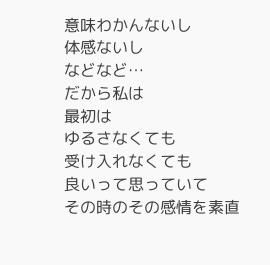意味わかんないし
体感ないし
などなど…
だから私は
最初は
ゆるさなくても
受け入れなくても
良いって思っていて
その時のその感情を素直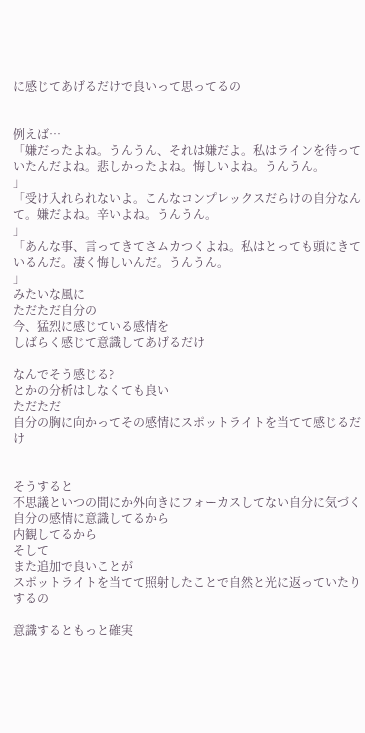に感じてあげるだけで良いって思ってるの


例えば…
「嫌だったよね。うんうん、それは嫌だよ。私はラインを待っていたんだよね。悲しかったよね。悔しいよね。うんうん。
」
「受け入れられないよ。こんなコンプレックスだらけの自分なんて。嫌だよね。辛いよね。うんうん。
」
「あんな事、言ってきてさムカつくよね。私はとっても頭にきているんだ。凄く悔しいんだ。うんうん。
」
みたいな風に
ただただ自分の
今、猛烈に感じている感情を
しばらく感じて意識してあげるだけ

なんでそう感じる?
とかの分析はしなくても良い
ただただ
自分の胸に向かってその感情にスポットライトを当てて感じるだけ


そうすると
不思議といつの間にか外向きにフォーカスしてない自分に気づく
自分の感情に意識してるから
内観してるから
そして
また追加で良いことが
スポットライトを当てて照射したことで自然と光に返っていたりするの

意識するともっと確実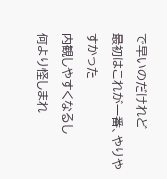で早いのだけれど
最初はこれが一番、やりやすかった
内観しやすくなるし
何より怪しまれ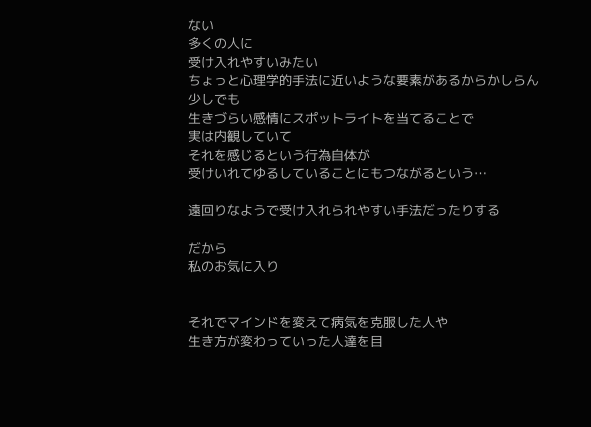ない
多くの人に
受け入れやすいみたい
ちょっと心理学的手法に近いような要素があるからかしらん
少しでも
生きづらい感情にスポットライトを当てることで
実は内観していて
それを感じるという行為自体が
受けいれてゆるしていることにもつながるという…

遠回りなようで受け入れられやすい手法だったりする

だから
私のお気に入り


それでマインドを変えて病気を克服した人や
生き方が変わっていった人達を目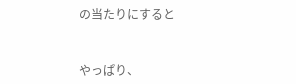の当たりにすると


やっぱり、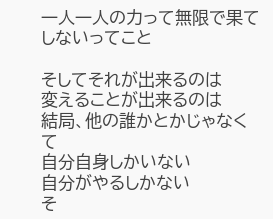一人一人の力って無限で果てしないってこと

そしてそれが出来るのは
変えることが出来るのは
結局、他の誰かとかじゃなくて
自分自身しかいない
自分がやるしかない
そ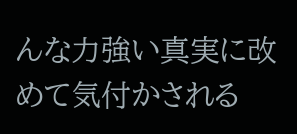んな力強い真実に改めて気付かされる